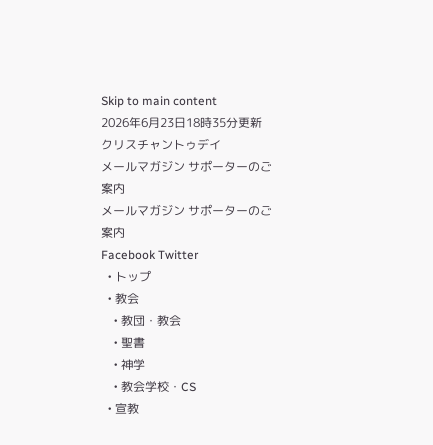Skip to main content
2026年6月23日18時35分更新
クリスチャントゥデイ
メールマガジン サポーターのご案内
メールマガジン サポーターのご案内
Facebook Twitter
  • トップ
  • 教会
    • 教団・教会
    • 聖書
    • 神学
    • 教会学校・CS
  • 宣教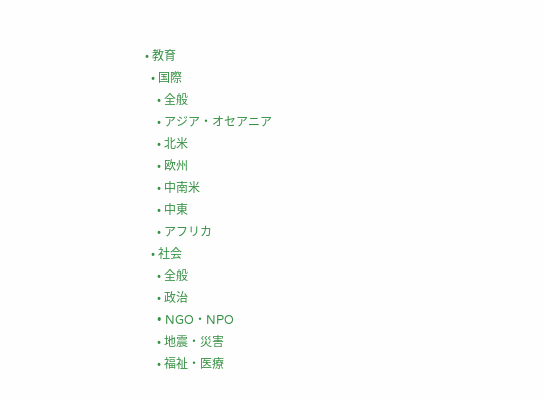• 教育
  • 国際
    • 全般
    • アジア・オセアニア
    • 北米
    • 欧州
    • 中南米
    • 中東
    • アフリカ
  • 社会
    • 全般
    • 政治
    • NGO・NPO
    • 地震・災害
    • 福祉・医療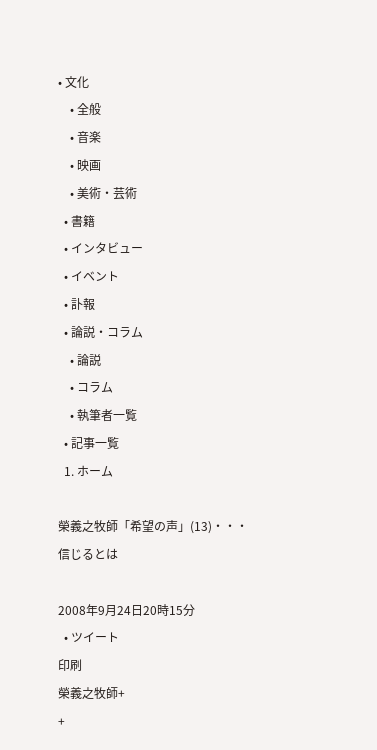• 文化
    • 全般
    • 音楽
    • 映画
    • 美術・芸術
  • 書籍
  • インタビュー
  • イベント
  • 訃報
  • 論説・コラム
    • 論説
    • コラム
    • 執筆者一覧
  • 記事一覧
  1. ホーム

榮義之牧師「希望の声」(13)・・・信じるとは

2008年9月24日20時15分
  • ツイート
印刷
榮義之牧師+
+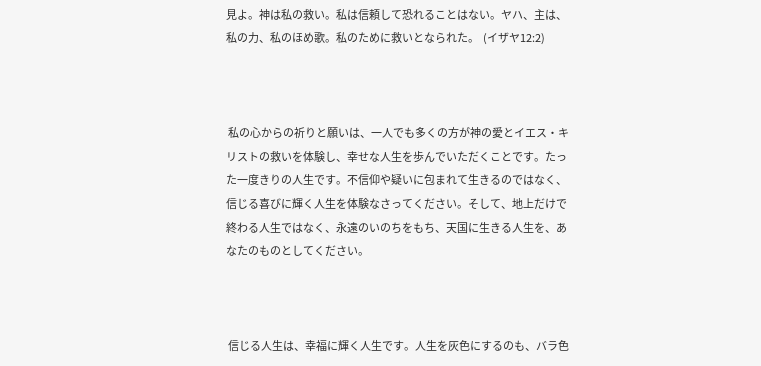見よ。神は私の救い。私は信頼して恐れることはない。ヤハ、主は、私の力、私のほめ歌。私のために救いとなられた。  (イザヤ12:2)



 私の心からの祈りと願いは、一人でも多くの方が神の愛とイエス・キリストの救いを体験し、幸せな人生を歩んでいただくことです。たった一度きりの人生です。不信仰や疑いに包まれて生きるのではなく、信じる喜びに輝く人生を体験なさってください。そして、地上だけで終わる人生ではなく、永遠のいのちをもち、天国に生きる人生を、あなたのものとしてください。



 信じる人生は、幸福に輝く人生です。人生を灰色にするのも、バラ色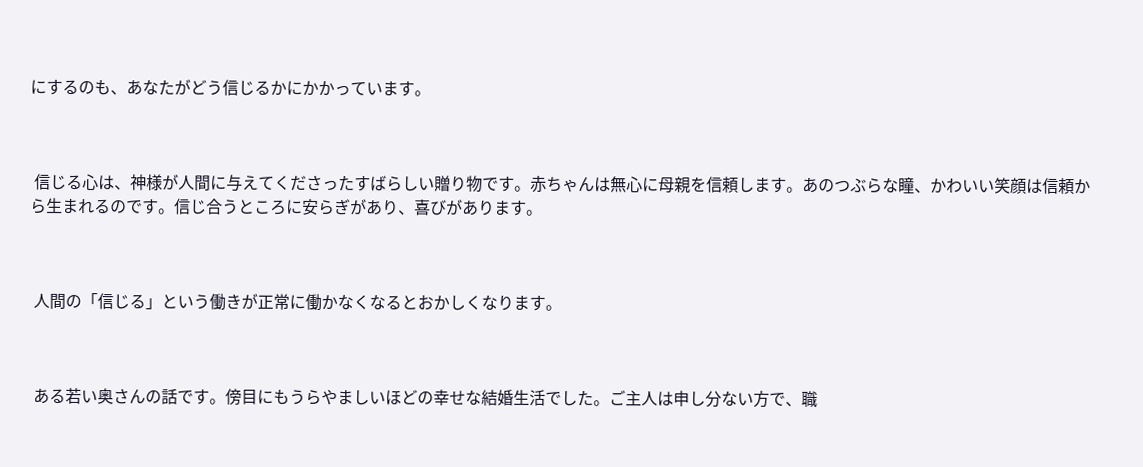にするのも、あなたがどう信じるかにかかっています。



 信じる心は、神様が人間に与えてくださったすばらしい贈り物です。赤ちゃんは無心に母親を信頼します。あのつぶらな瞳、かわいい笑顔は信頼から生まれるのです。信じ合うところに安らぎがあり、喜びがあります。



 人間の「信じる」という働きが正常に働かなくなるとおかしくなります。



 ある若い奥さんの話です。傍目にもうらやましいほどの幸せな結婚生活でした。ご主人は申し分ない方で、職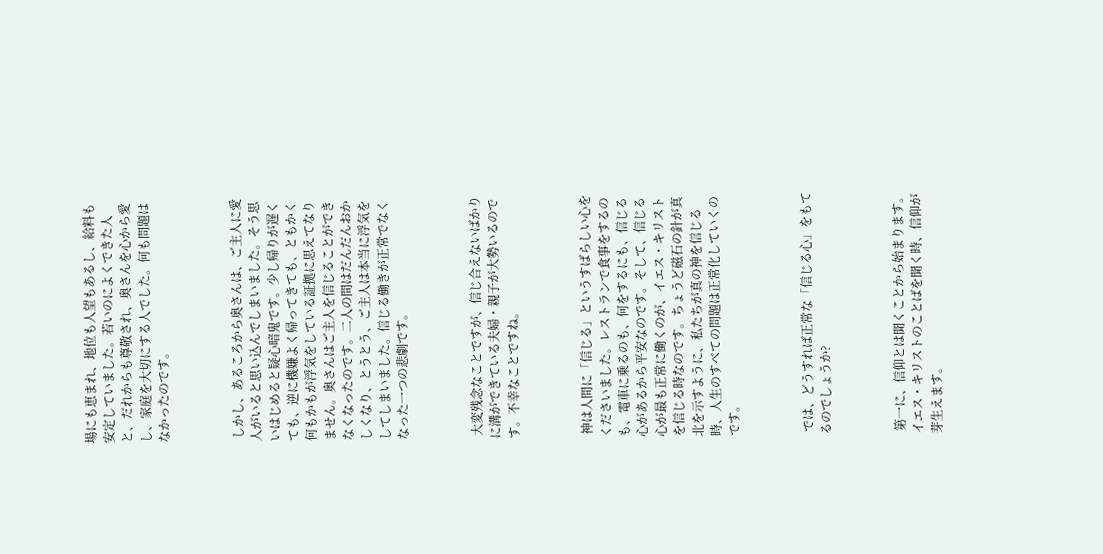場にも恵まれ、地位も人望もあるし、給料も安定していました。若いのによくできた人と、だれからも尊敬され、奥さんを心から愛し、家庭を大切にする人でした。何も問題はなかったのです。



 しかし、あるころから奥さんは、ご主人に愛人がいると思い込んでしまいました。そう思いはじめると疑心暗鬼です。少し帰りが遅くても、逆に機嫌よく帰ってきても、ともかく何もかもが浮気をしている証拠に思えてなりません。奥さんはご主人を信じることができなくなったのです。二人の間はだんだんおかしくなり、とうとう、ご主人は本当に浮気をしてしまいました。信じる働きが正常でなくなった一つの悲劇です。



 大変残念なことですが、信じ合えないばかりに溝ができている夫婦・親子が大勢いるのです。不幸なことですね。



 神は人間に「信じる」というすばらしい心をくださいました。レストランで食事をするのも、電車に乗るのも、何をするにも、信じる心があるから平安なのです。そして、信じる心が最も正常に働くのが、イエス・キリストを信じる時なのです。ちょうど磁石の針が真北を示すように、私たちが真の神を信じる時、人生のすべての問題は正常化していくのです。



 では、どうすれば正常な「信じる心」をもてるのでしょうか?



 第一に、信仰とは聞くことから始まります。イエス・キリストのことばを聞く時、信仰が芽生えます。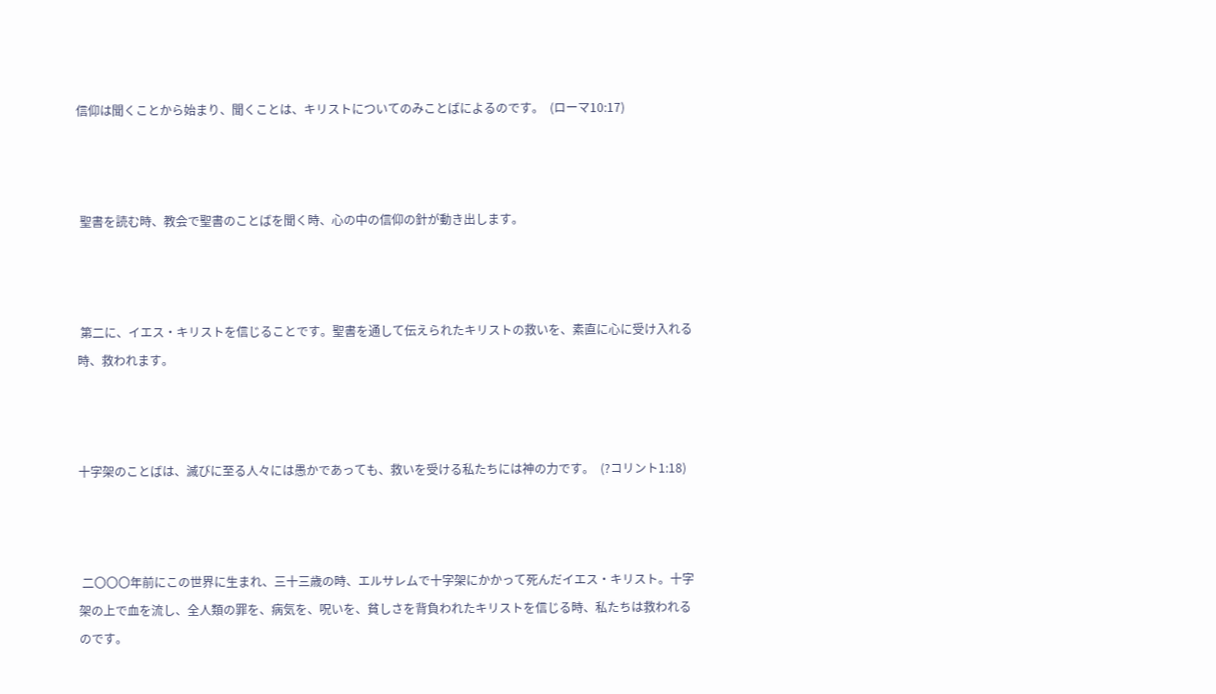信仰は聞くことから始まり、聞くことは、キリストについてのみことばによるのです。  (ローマ10:17)



 聖書を読む時、教会で聖書のことばを聞く時、心の中の信仰の針が動き出します。



 第二に、イエス・キリストを信じることです。聖書を通して伝えられたキリストの救いを、素直に心に受け入れる時、救われます。



十字架のことばは、滅びに至る人々には愚かであっても、救いを受ける私たちには神の力です。  (?コリント1:18)



 二〇〇〇年前にこの世界に生まれ、三十三歳の時、エルサレムで十字架にかかって死んだイエス・キリスト。十字架の上で血を流し、全人類の罪を、病気を、呪いを、貧しさを背負われたキリストを信じる時、私たちは救われるのです。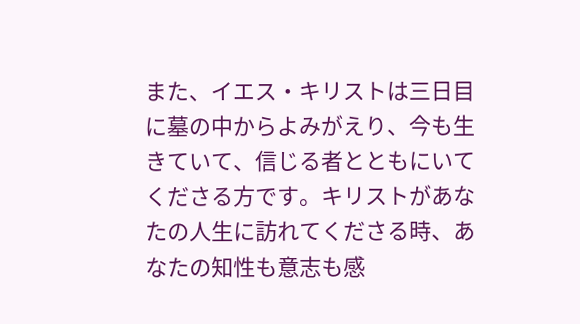また、イエス・キリストは三日目に墓の中からよみがえり、今も生きていて、信じる者とともにいてくださる方です。キリストがあなたの人生に訪れてくださる時、あなたの知性も意志も感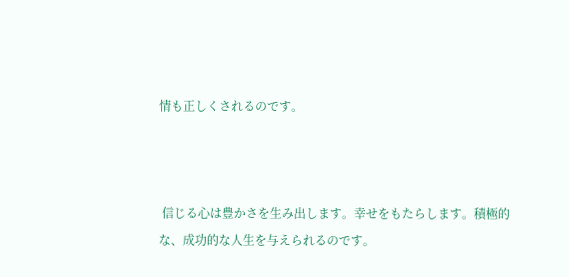情も正しくされるのです。



 信じる心は豊かさを生み出します。幸せをもたらします。積極的な、成功的な人生を与えられるのです。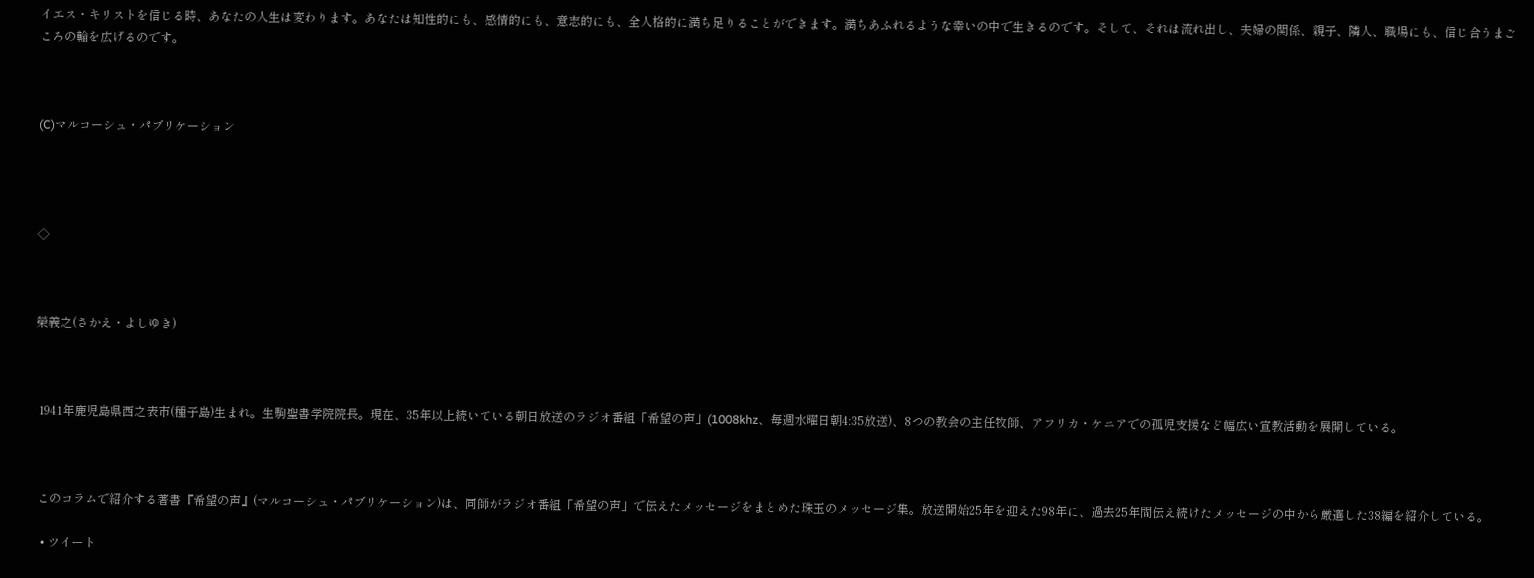イエス・キリストを信じる時、あなたの人生は変わります。あなたは知性的にも、感情的にも、意志的にも、全人格的に満ち足りることができます。満ちあふれるような幸いの中で生きるのです。そして、それは流れ出し、夫婦の関係、親子、隣人、職場にも、信じ合うまごころの輪を広げるのです。



(C)マルコーシュ・パブリケーション




◇



榮義之(さかえ・よしゆき)



 1941年鹿児島県西之表市(種子島)生まれ。生駒聖書学院院長。現在、35年以上続いている朝日放送のラジオ番組「希望の声」(1008khz、毎週水曜日朝4:35放送)、8つの教会の主任牧師、アフリカ・ケニアでの孤児支援など幅広い宣教活動を展開している。



 このコラムで紹介する著書『希望の声』(マルコーシュ・パブリケーション)は、同師がラジオ番組「希望の声」で伝えたメッセージをまとめた珠玉のメッセージ集。放送開始25年を迎えた98年に、過去25年間伝え続けたメッセージの中から厳選した38編を紹介している。

  • ツイート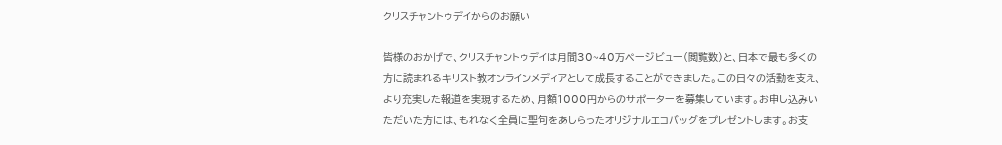クリスチャントゥデイからのお願い

皆様のおかげで、クリスチャントゥデイは月間30~40万ページビュー(閲覧数)と、日本で最も多くの方に読まれるキリスト教オンラインメディアとして成長することができました。この日々の活動を支え、より充実した報道を実現するため、月額1000円からのサポーターを募集しています。お申し込みいただいた方には、もれなく全員に聖句をあしらったオリジナルエコバッグをプレゼントします。お支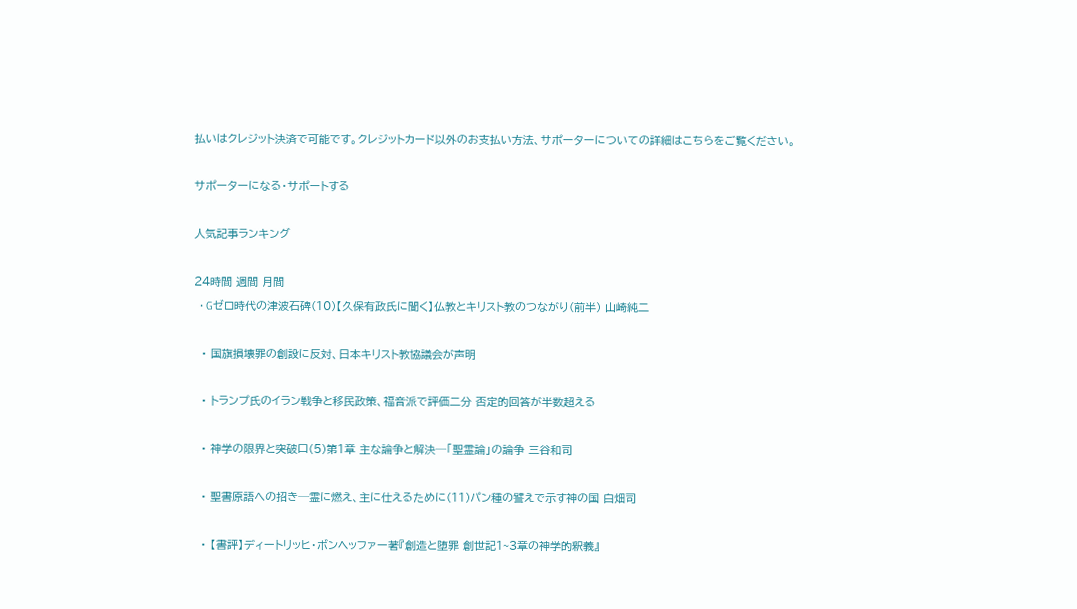払いはクレジット決済で可能です。クレジットカード以外のお支払い方法、サポーターについての詳細はこちらをご覧ください。

サポーターになる・サポートする

人気記事ランキング

24時間 週間 月間
  • Gゼロ時代の津波石碑(10)【久保有政氏に聞く】仏教とキリスト教のつながり(前半) 山崎純二

  • 国旗損壊罪の創設に反対、日本キリスト教協議会が声明

  • トランプ氏のイラン戦争と移民政策、福音派で評価二分 否定的回答が半数超える

  • 神学の限界と突破口(5)第1章 主な論争と解決─「聖霊論」の論争 三谷和司

  • 聖書原語への招き─霊に燃え、主に仕えるために(11)パン種の譬えで示す神の国 白畑司

  • 【書評】ディートリッヒ・ボンヘッファー著『創造と堕罪 創世記1~3章の神学的釈義』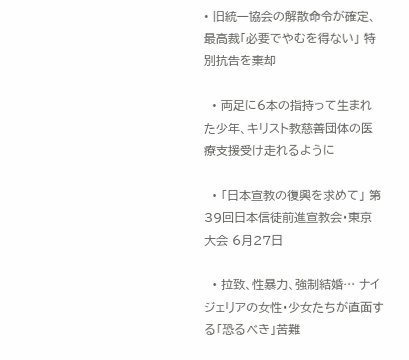• 旧統一協会の解散命令が確定、最高裁「必要でやむを得ない」 特別抗告を棄却

  • 両足に6本の指持って生まれた少年、キリスト教慈善団体の医療支援受け走れるように

  • 「日本宣教の復興を求めて」 第39回日本信徒前進宣教会・東京大会 6月27日

  • 拉致、性暴力、強制結婚… ナイジェリアの女性・少女たちが直面する「恐るべき」苦難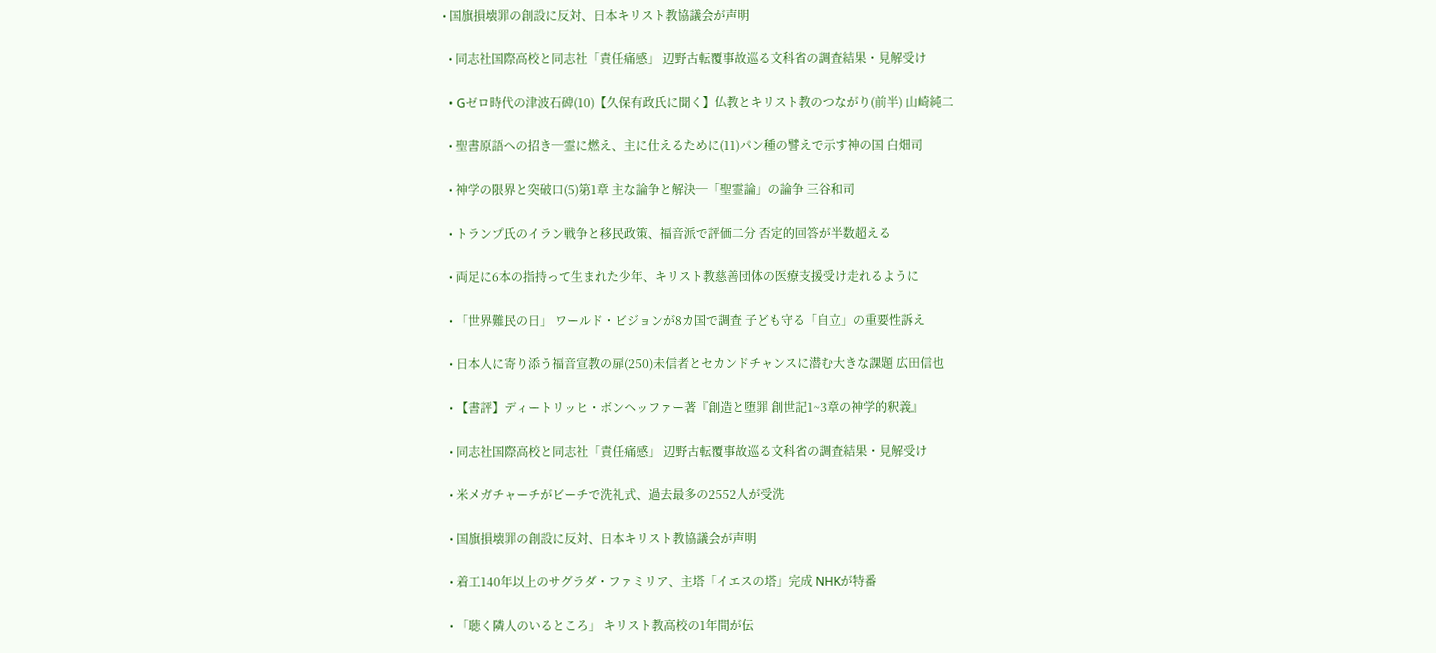• 国旗損壊罪の創設に反対、日本キリスト教協議会が声明

  • 同志社国際高校と同志社「責任痛感」 辺野古転覆事故巡る文科省の調査結果・見解受け

  • Gゼロ時代の津波石碑(10)【久保有政氏に聞く】仏教とキリスト教のつながり(前半) 山崎純二

  • 聖書原語への招き─霊に燃え、主に仕えるために(11)パン種の譬えで示す神の国 白畑司

  • 神学の限界と突破口(5)第1章 主な論争と解決─「聖霊論」の論争 三谷和司

  • トランプ氏のイラン戦争と移民政策、福音派で評価二分 否定的回答が半数超える

  • 両足に6本の指持って生まれた少年、キリスト教慈善団体の医療支援受け走れるように

  • 「世界難民の日」 ワールド・ビジョンが8カ国で調査 子ども守る「自立」の重要性訴え

  • 日本人に寄り添う福音宣教の扉(250)未信者とセカンドチャンスに潜む大きな課題 広田信也

  • 【書評】ディートリッヒ・ボンヘッファー著『創造と堕罪 創世記1~3章の神学的釈義』

  • 同志社国際高校と同志社「責任痛感」 辺野古転覆事故巡る文科省の調査結果・見解受け

  • 米メガチャーチがビーチで洗礼式、過去最多の2552人が受洗

  • 国旗損壊罪の創設に反対、日本キリスト教協議会が声明

  • 着工140年以上のサグラダ・ファミリア、主塔「イエスの塔」完成 NHKが特番

  • 「聴く隣人のいるところ」 キリスト教高校の1年間が伝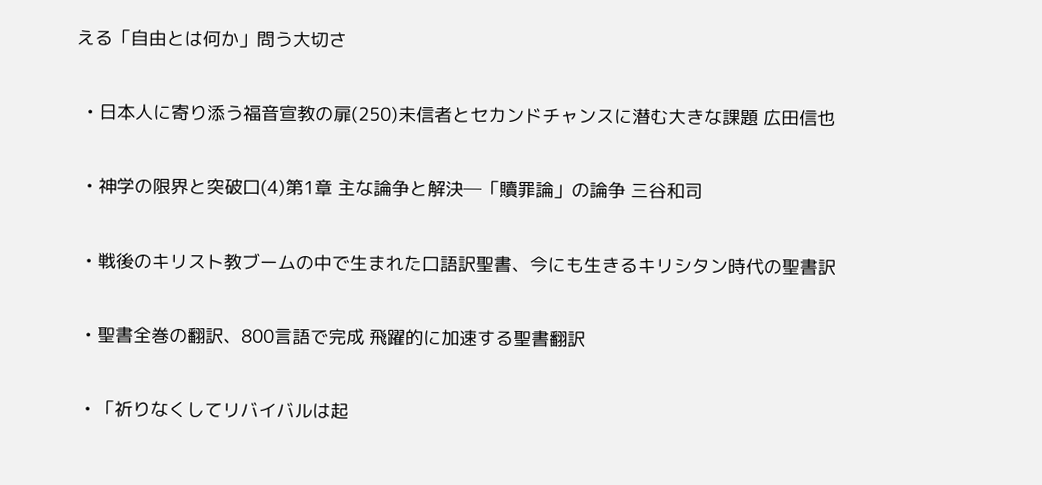える「自由とは何か」問う大切さ

  • 日本人に寄り添う福音宣教の扉(250)未信者とセカンドチャンスに潜む大きな課題 広田信也

  • 神学の限界と突破口(4)第1章 主な論争と解決─「贖罪論」の論争 三谷和司

  • 戦後のキリスト教ブームの中で生まれた口語訳聖書、今にも生きるキリシタン時代の聖書訳

  • 聖書全巻の翻訳、800言語で完成 飛躍的に加速する聖書翻訳

  • 「祈りなくしてリバイバルは起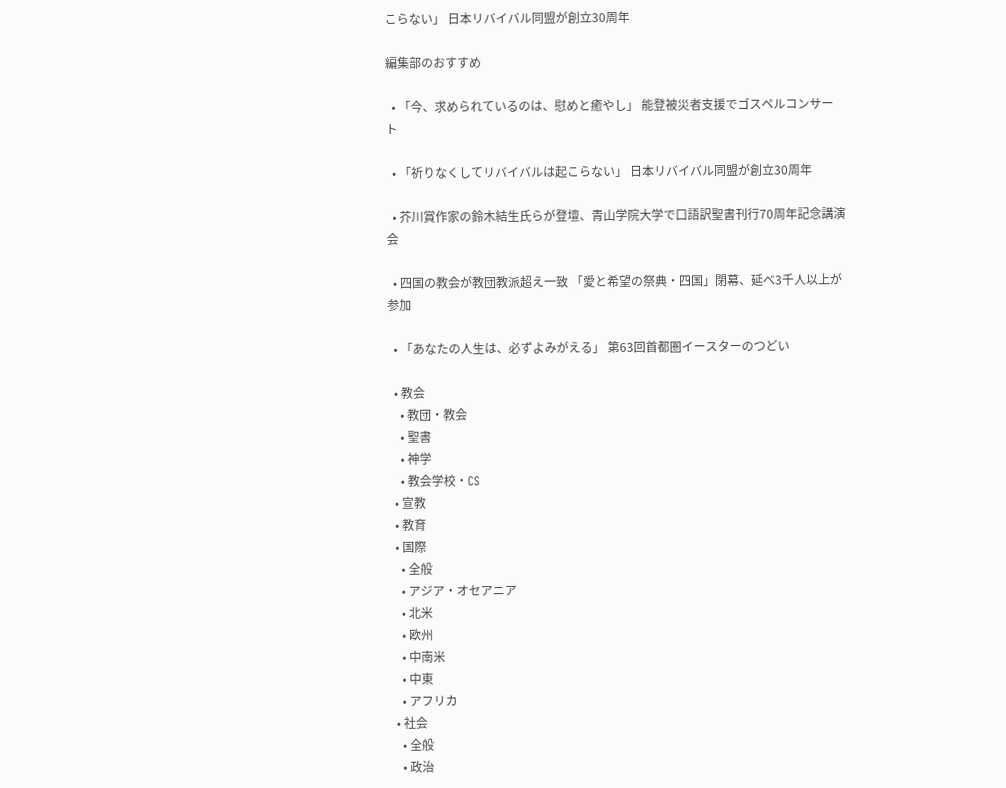こらない」 日本リバイバル同盟が創立30周年

編集部のおすすめ

  • 「今、求められているのは、慰めと癒やし」 能登被災者支援でゴスペルコンサート

  • 「祈りなくしてリバイバルは起こらない」 日本リバイバル同盟が創立30周年

  • 芥川賞作家の鈴木結生氏らが登壇、青山学院大学で口語訳聖書刊行70周年記念講演会

  • 四国の教会が教団教派超え一致 「愛と希望の祭典・四国」閉幕、延べ3千人以上が参加

  • 「あなたの人生は、必ずよみがえる」 第63回首都圏イースターのつどい

  • 教会
    • 教団・教会
    • 聖書
    • 神学
    • 教会学校・CS
  • 宣教
  • 教育
  • 国際
    • 全般
    • アジア・オセアニア
    • 北米
    • 欧州
    • 中南米
    • 中東
    • アフリカ
  • 社会
    • 全般
    • 政治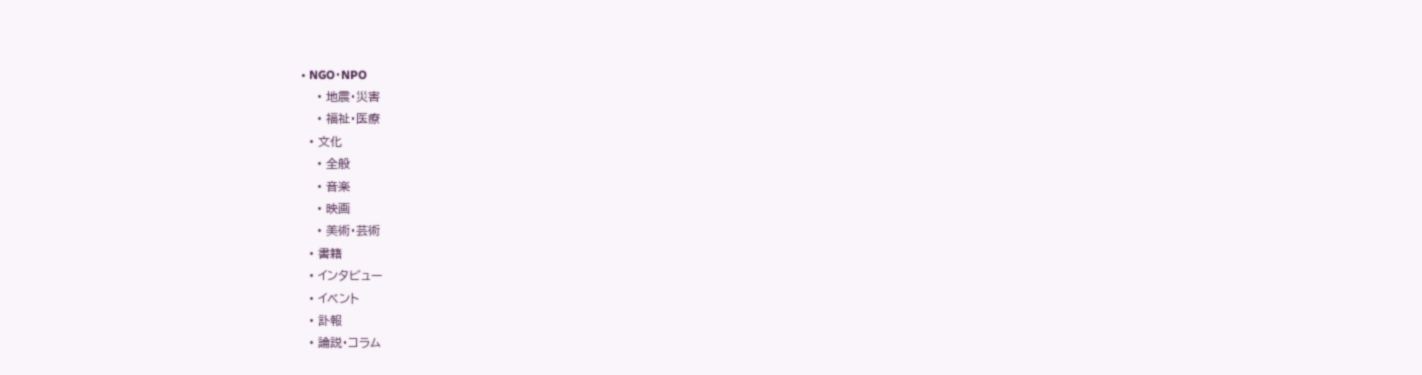• NGO・NPO
    • 地震・災害
    • 福祉・医療
  • 文化
    • 全般
    • 音楽
    • 映画
    • 美術・芸術
  • 書籍
  • インタビュー
  • イベント
  • 訃報
  • 論説・コラム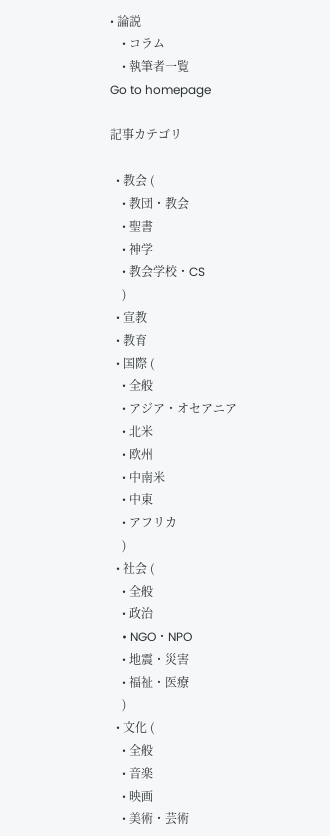• 論説
    • コラム
    • 執筆者一覧
Go to homepage

記事カテゴリ

  • 教会 (
    • 教団・教会
    • 聖書
    • 神学
    • 教会学校・CS
    )
  • 宣教
  • 教育
  • 国際 (
    • 全般
    • アジア・オセアニア
    • 北米
    • 欧州
    • 中南米
    • 中東
    • アフリカ
    )
  • 社会 (
    • 全般
    • 政治
    • NGO・NPO
    • 地震・災害
    • 福祉・医療
    )
  • 文化 (
    • 全般
    • 音楽
    • 映画
    • 美術・芸術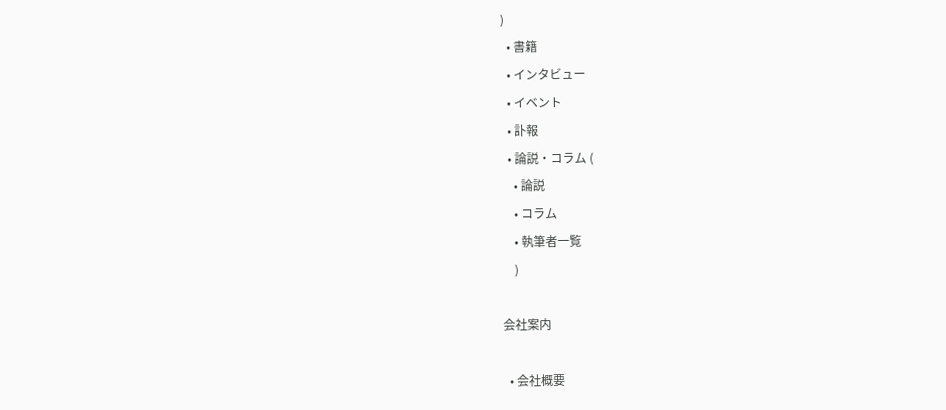)
  • 書籍
  • インタビュー
  • イベント
  • 訃報
  • 論説・コラム (
    • 論説
    • コラム
    • 執筆者一覧
    )

会社案内

  • 会社概要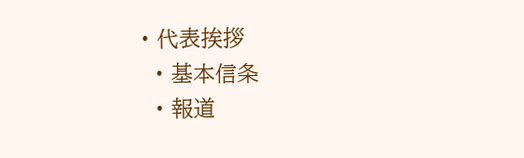• 代表挨拶
  • 基本信条
  • 報道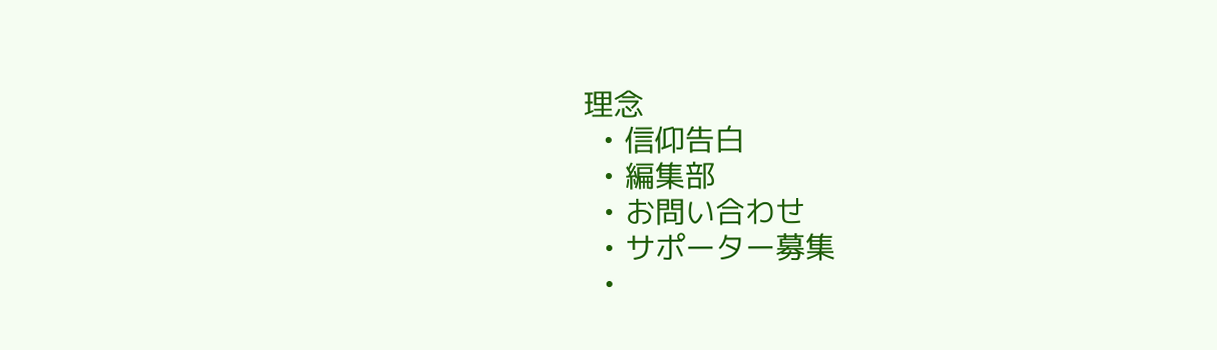理念
  • 信仰告白
  • 編集部
  • お問い合わせ
  • サポーター募集
  •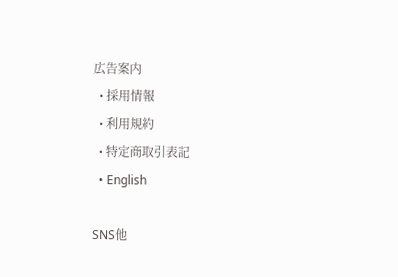広告案内
  • 採用情報
  • 利用規約
  • 特定商取引表記
  • English

SNS他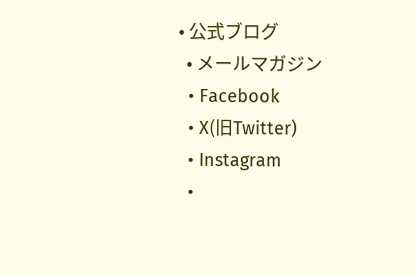• 公式ブログ
  • メールマガジン
  • Facebook
  • X(旧Twitter)
  • Instagram
  •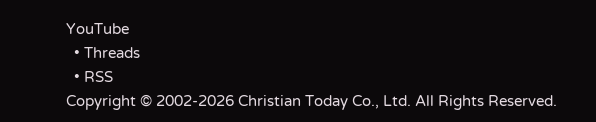YouTube
  • Threads
  • RSS
Copyright © 2002-2026 Christian Today Co., Ltd. All Rights Reserved.